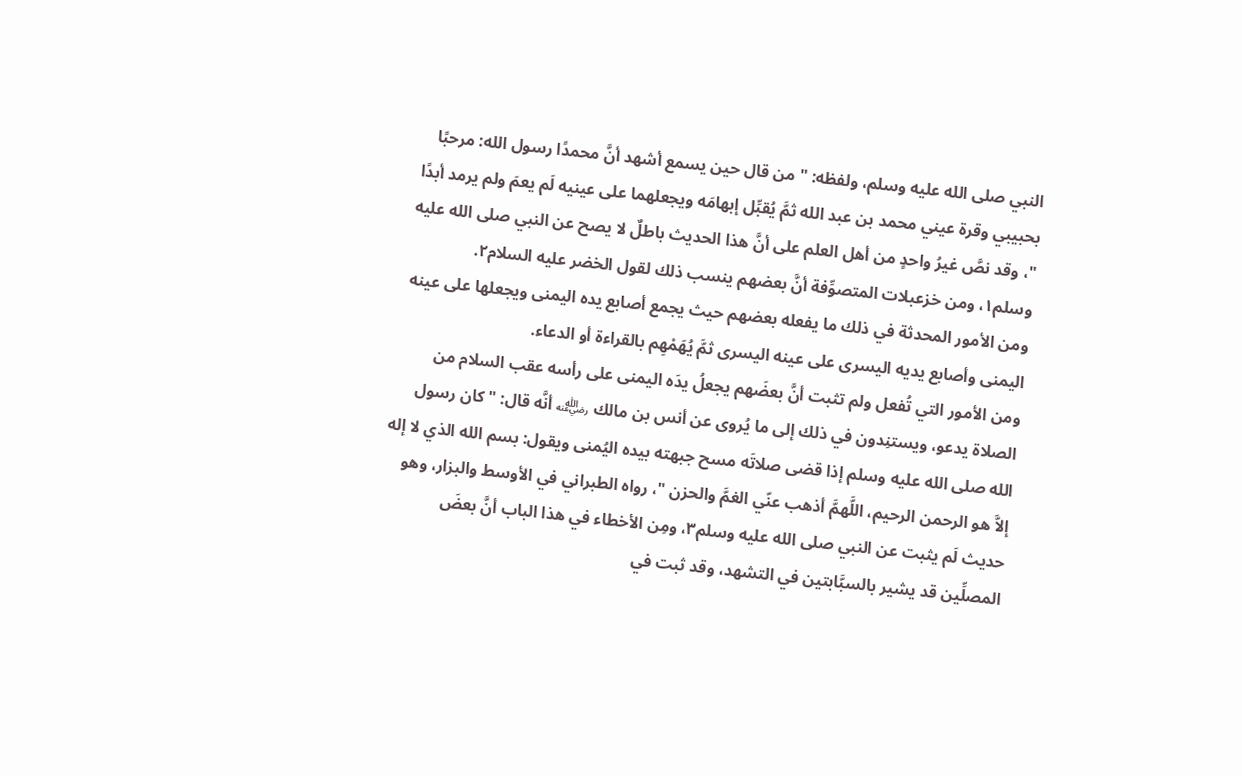النبي صلى الله عليه وسلم، ولفظه: " من قال حين يسمع أشهد أنَّ محمدًا رسول الله: مرحبًا بحبيبي وقرة عيني محمد بن عبد الله ثمَّ يُقبِّل إبهامَه ويجعلهما على عينيه لَم يعمَ ولم يرمد أبدًا "، وقد نصَّ غيرُ واحدٍ من أهل العلم على أنَّ هذا الحديث باطلٌ لا يصح عن النبي صلى الله عليه وسلم١، ومن خزعبلات المتصوِّفة أنَّ بعضهم ينسب ذلك لقول الخضر عليه السلام٢.
ومن الأمور المحدثة في ذلك ما يفعله بعضهم حيث يجمع أصابع يده اليمنى ويجعلها على عينه اليمنى وأصابع يديه اليسرى على عينه اليسرى ثمَّ يُهَمْهِم بالقراءة أو الدعاء.
ومن الأمور التي تُفعل ولم تثبت أنَّ بعضَهم يجعلُ يدَه اليمنى على رأسه عقب السلام من الصلاة يدعو، ويستنِدون في ذلك إلى ما يُروى عن أنس بن مالك ﵁ أنَّه قال: " كان رسول الله صلى الله عليه وسلم إذا قضى صلاتَه مسح جبهته بيده اليُمنى ويقول: بسم الله الذي لا إله إلاَّ هو الرحمن الرحيم، اللَّهمَّ أذهب عنّي الغمَّ والحزن "، رواه الطبراني في الأوسط والبزار، وهو حديث لَم يثبت عن النبي صلى الله عليه وسلم٣، ومِن الأخطاء في هذا الباب أنَّ بعضَ المصلِّين قد يشير بالسبَّابتين في التشهد، وقد ثبت في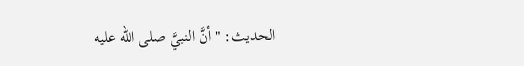الحديث: " أنَّ النبيَّ صلى الله عليه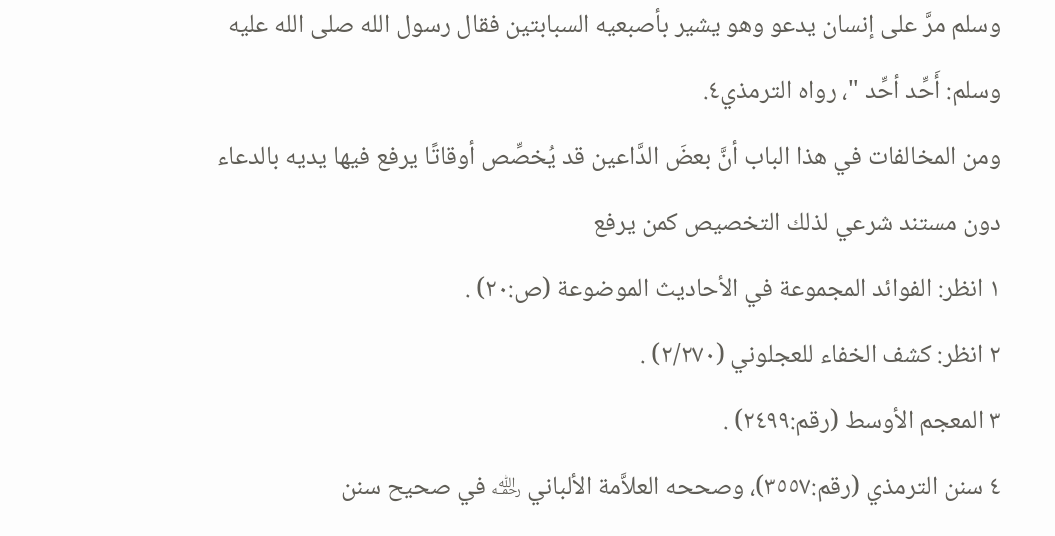وسلم مرَّ على إنسان يدعو وهو يشير بأصبعيه السبابتين فقال رسول الله صلى الله عليه وسلم: أَحِّد أحِّد "، رواه الترمذي٤.
ومن المخالفات في هذا الباب أنَّ بعضَ الدَّاعين قد يُخصِّص أوقاتًا يرفع فيها يديه بالدعاء دون مستند شرعي لذلك التخصيص كمن يرفع
١ انظر: الفوائد المجموعة في الأحاديث الموضوعة (ص:٢٠) .
٢ انظر: كشف الخفاء للعجلوني (٢/٢٧٠) .
٣ المعجم الأوسط (رقم:٢٤٩٩) .
٤ سنن الترمذي (رقم:٣٥٥٧)، وصححه العلاَّمة الألباني ﵀ في صحيح سنن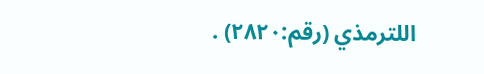اللترمذي (رقم:٢٨٢٠) .